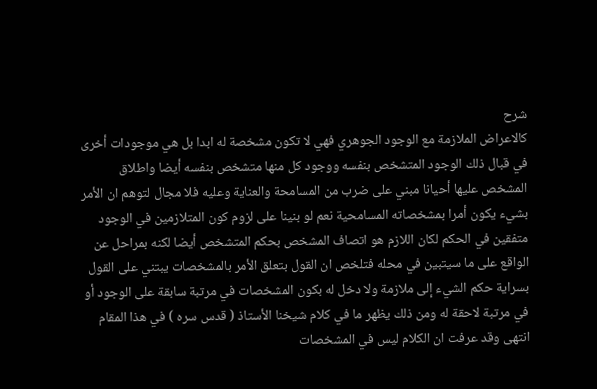شرح
كالاعراض الملازمة مع الوجود الجوهري فهي لا تكون مشخصة له ابدا بل هي موجودات أخرى في قبال ذلك الوجود المتشخص بنفسه ووجود كل منها متشخص بنفسه أيضا واطلاق المشخص عليها أحيانا مبني على ضرب من المسامحة والعناية وعليه فلا مجال لتوهم ان الأمر بشيء يكون أمرا بمشخصاته المسامحية نعم لو بنينا على لزوم كون المتلازمين في الوجود متفقين في الحكم لكان اللازم هو اتصاف المشخص بحكم المتشخص أيضا لكنه بمراحل عن الواقع على ما سيتبين في محله فتلخص ان القول بتعلق الأمر بالمشخصات يبتني على القول بسراية حكم الشيء إلى ملازمة ولا دخل له بكون المشخصات في مرتبة سابقة على الوجود أو في مرتبة لاحقة له ومن ذلك يظهر ما في كلام شيخنا الأستاذ ( قدس سره ) في هذا المقام انتهى وقد عرفت ان الكلام ليس في المشخصات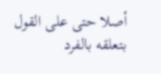أصلا حتى على القول بتعلقه بالفرد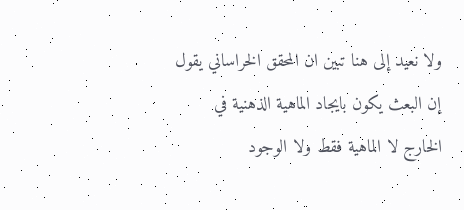ولا نعيد إلى هنا تبين ان المحقق الخراساني يقول إن البعث يكون بايجاد الماهية الذهنية في الخارج لا الماهية فقط ولا الوجود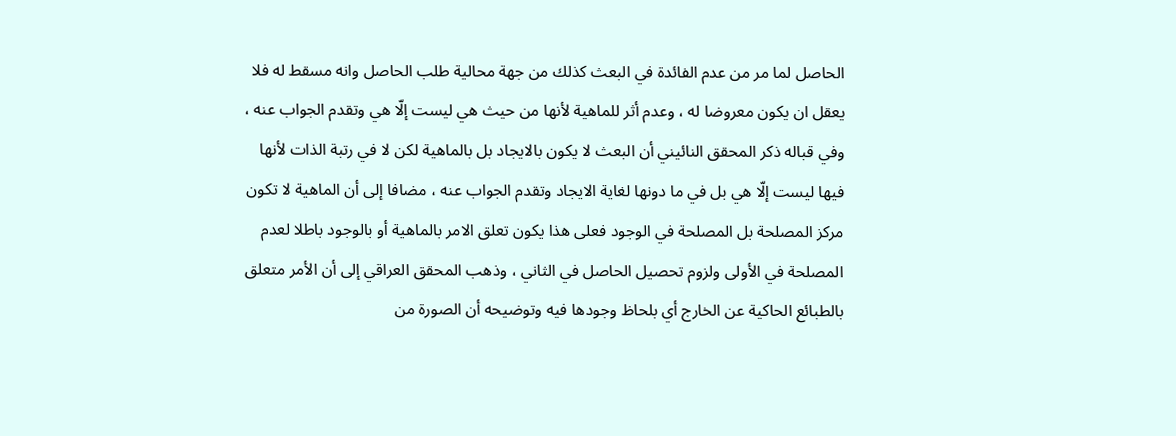الحاصل لما مر من عدم الفائدة في البعث كذلك من جهة محالية طلب الحاصل وانه مسقط له فلا يعقل ان يكون معروضا له ، وعدم أثر للماهية لأنها من حيث هي ليست إلّا هي وتقدم الجواب عنه ، وفي قباله ذكر المحقق النائيني أن البعث لا يكون بالايجاد بل بالماهية لكن لا في رتبة الذات لأنها فيها ليست إلّا هي بل في ما دونها لغاية الايجاد وتقدم الجواب عنه ، مضافا إلى أن الماهية لا تكون مركز المصلحة بل المصلحة في الوجود فعلى هذا يكون تعلق الامر بالماهية أو بالوجود باطلا لعدم المصلحة في الأولى ولزوم تحصيل الحاصل في الثاني ، وذهب المحقق العراقي إلى أن الأمر متعلق بالطبائع الحاكية عن الخارج أي بلحاظ وجودها فيه وتوضيحه أن الصورة من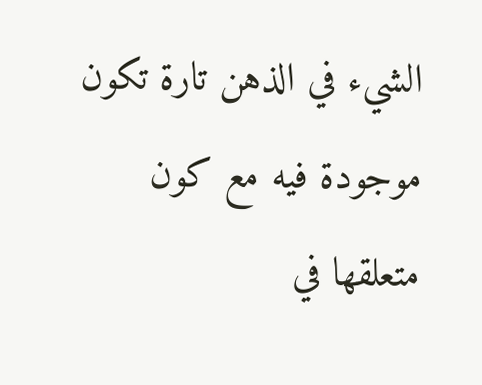الشيء في الذهن تارة تكون موجودة فيه مع كون متعلقها في